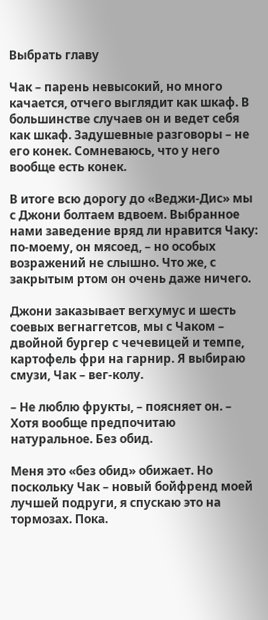Выбрать главу

Чак – парень невысокий, но много качается, отчего выглядит как шкаф. В большинстве случаев он и ведет себя как шкаф. Задушевные разговоры – не его конек. Сомневаюсь, что у него вообще есть конек.

В итоге всю дорогу до «Веджи-Дис» мы с Джони болтаем вдвоем. Выбранное нами заведение вряд ли нравится Чаку: по-моему, он мясоед, – но особых возражений не слышно. Что же, с закрытым ртом он очень даже ничего.

Джони заказывает вегхумус и шесть соевых вегнаггетсов, мы с Чаком – двойной бургер с чечевицей и темпе, картофель фри на гарнир. Я выбираю смузи, Чак – вег-колу.

– Не люблю фрукты, – поясняет он. – Хотя вообще предпочитаю натуральное. Без обид.

Меня это «без обид» обижает. Но поскольку Чак – новый бойфренд моей лучшей подруги, я спускаю это на тормозах. Пока.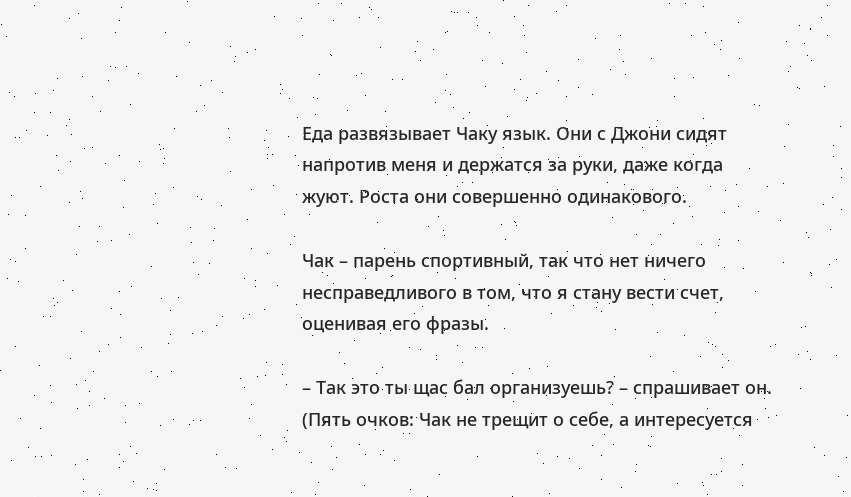Еда развязывает Чаку язык. Они с Джони сидят напротив меня и держатся за руки, даже когда жуют. Роста они совершенно одинакового.

Чак – парень спортивный, так что нет ничего несправедливого в том, что я стану вести счет, оценивая его фразы.

– Так это ты щас бал организуешь? – спрашивает он. (Пять очков: Чак не трещит о себе, а интересуется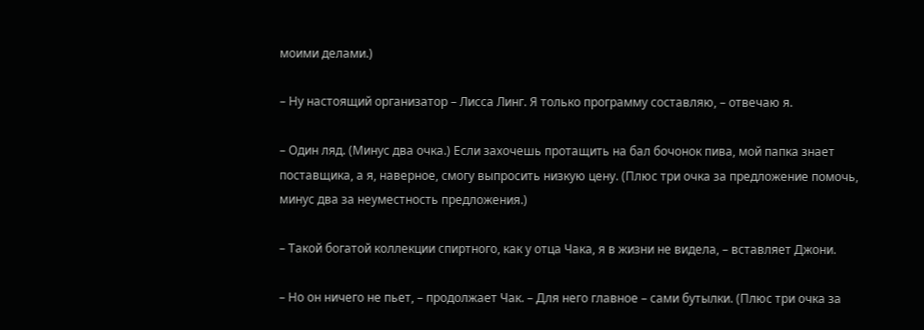моими делами.)

– Ну настоящий организатор – Лисса Линг. Я только программу составляю, – отвечаю я.

– Один ляд. (Минус два очка.) Если захочешь протащить на бал бочонок пива, мой папка знает поставщика, а я, наверное, смогу выпросить низкую цену. (Плюс три очка за предложение помочь, минус два за неуместность предложения.)

– Такой богатой коллекции спиртного, как у отца Чака, я в жизни не видела, – вставляет Джони.

– Но он ничего не пьет, – продолжает Чак. – Для него главное – сами бутылки. (Плюс три очка за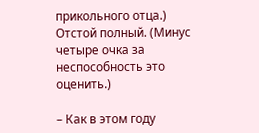прикольного отца.) Отстой полный. (Минус четыре очка за неспособность это оценить.)

– Как в этом году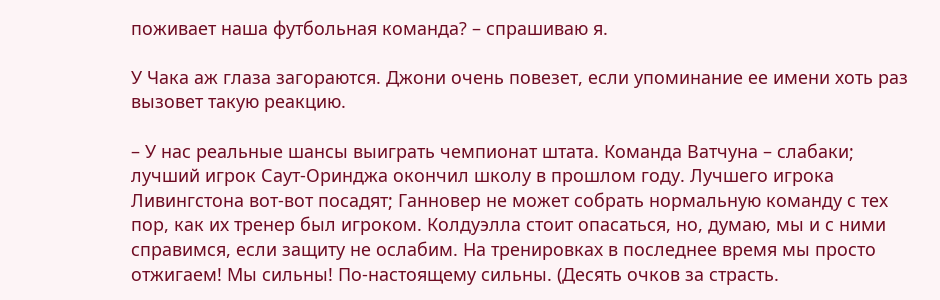поживает наша футбольная команда? – спрашиваю я.

У Чака аж глаза загораются. Джони очень повезет, если упоминание ее имени хоть раз вызовет такую реакцию.

– У нас реальные шансы выиграть чемпионат штата. Команда Ватчуна – слабаки; лучший игрок Саут-Оринджа окончил школу в прошлом году. Лучшего игрока Ливингстона вот-вот посадят; Ганновер не может собрать нормальную команду с тех пор, как их тренер был игроком. Колдуэлла стоит опасаться, но, думаю, мы и с ними справимся, если защиту не ослабим. На тренировках в последнее время мы просто отжигаем! Мы сильны! По-настоящему сильны. (Десять очков за страсть.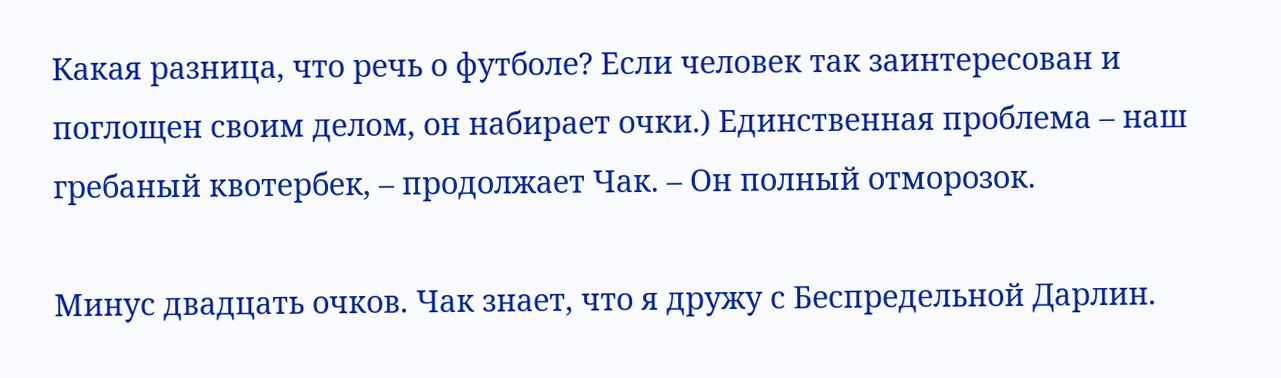Какая разница, что речь о футболе? Если человек так заинтересован и поглощен своим делом, он набирает очки.) Единственная проблема – наш гребаный квотербек, – продолжает Чак. – Он полный отморозок.

Минус двадцать очков. Чак знает, что я дружу с Беспредельной Дарлин.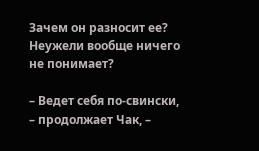Зачем он разносит ее? Неужели вообще ничего не понимает?

– Ведет себя по-свински, – продолжает Чак, –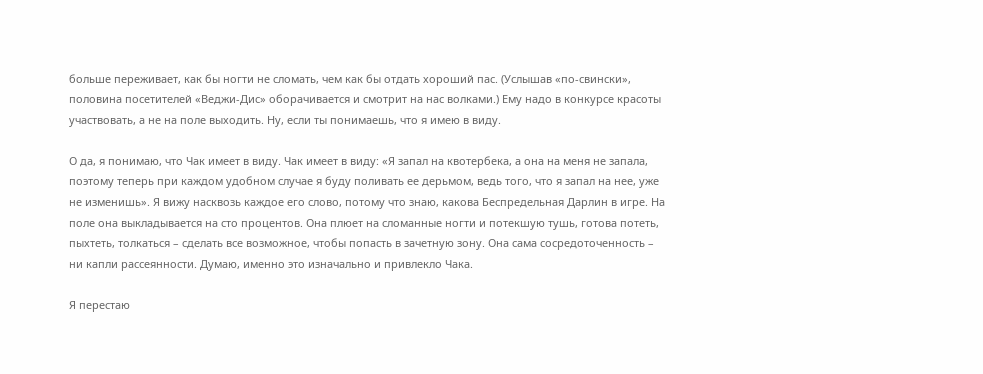больше переживает, как бы ногти не сломать, чем как бы отдать хороший пас. (Услышав «по-свински», половина посетителей «Веджи-Дис» оборачивается и смотрит на нас волками.) Ему надо в конкурсе красоты участвовать, а не на поле выходить. Ну, если ты понимаешь, что я имею в виду.

О да, я понимаю, что Чак имеет в виду. Чак имеет в виду: «Я запал на квотербека, а она на меня не запала, поэтому теперь при каждом удобном случае я буду поливать ее дерьмом, ведь того, что я запал на нее, уже не изменишь». Я вижу насквозь каждое его слово, потому что знаю, какова Беспредельная Дарлин в игре. На поле она выкладывается на сто процентов. Она плюет на сломанные ногти и потекшую тушь, готова потеть, пыхтеть, толкаться – сделать все возможное, чтобы попасть в зачетную зону. Она сама сосредоточенность – ни капли рассеянности. Думаю, именно это изначально и привлекло Чака.

Я перестаю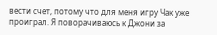вести счет, потому что для меня игру Чак уже проиграл. Я поворачиваюсь к Джони за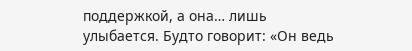поддержкой, а она… лишь улыбается. Будто говорит: «Он ведь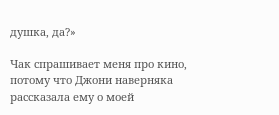душка, да?»

Чак спрашивает меня про кино, потому что Джони наверняка рассказала ему о моей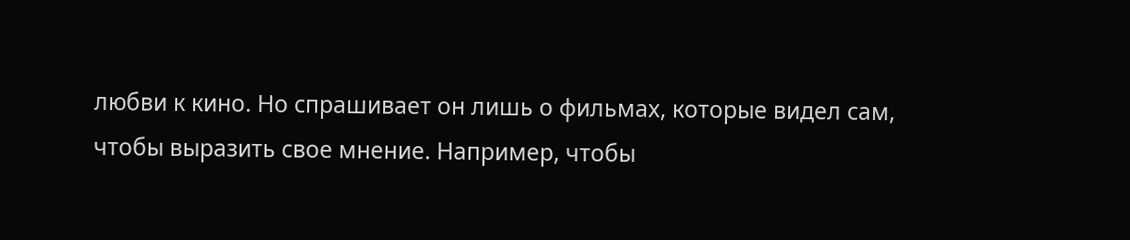любви к кино. Но спрашивает он лишь о фильмах, которые видел сам, чтобы выразить свое мнение. Например, чтобы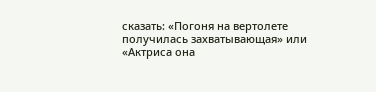сказать: «Погоня на вертолете получилась захватывающая» или «Актриса она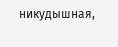никудышная,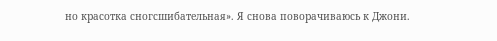но красотка сногсшибательная». Я снова поворачиваюсь к Джони.